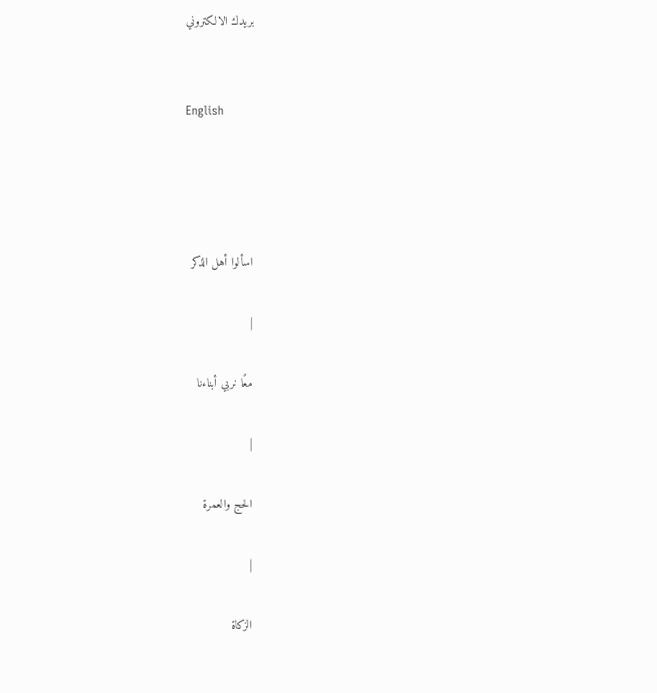بريدك الالكتروني


English




اسألوا أهل الذكر

|

معًا نربي أبناءنا

|

الحج والعمرة

|

الزكاة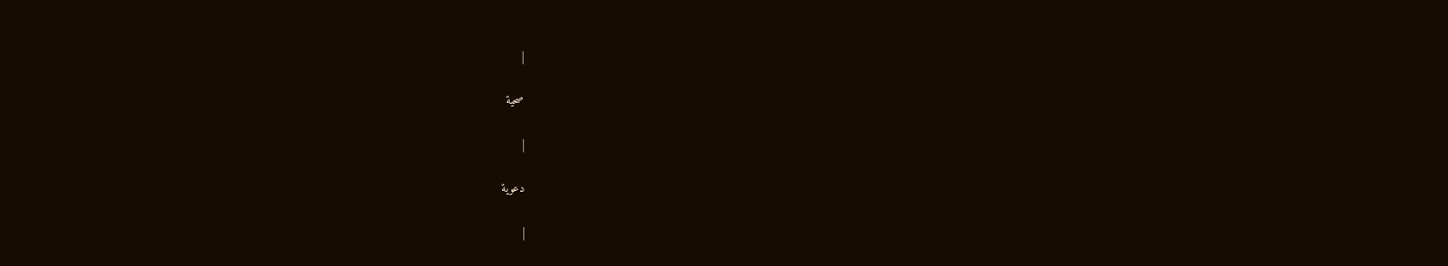|

صحية

|

دعوية

|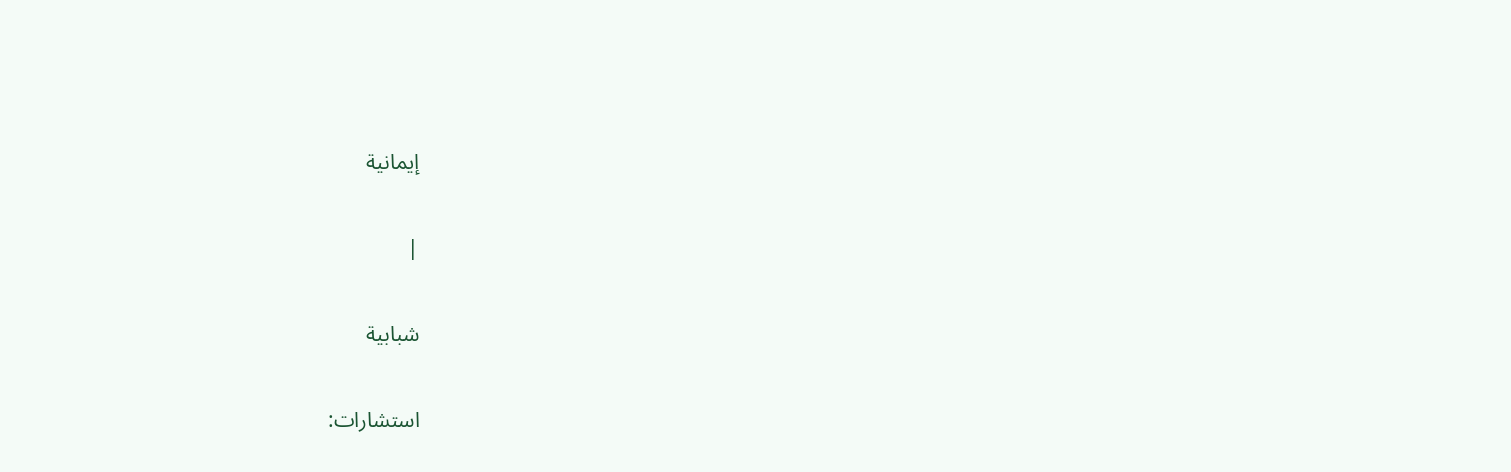إيمانية

|

شبابية

استشارات: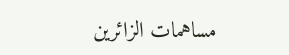مساهمات الزائرين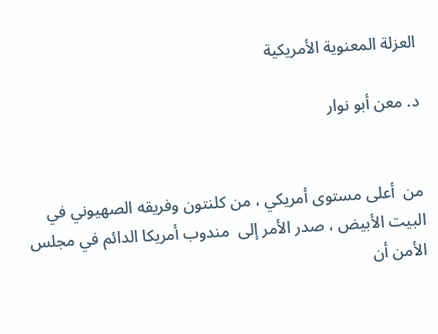العزلة المعنوية الأمريكية

د. معن أبو نوار


من  أعلى مستوى أمريكي ، من كلنتون وفريقه الصهيوني في البيت الأبيض ، صدر الأمر إلى  مندوب أمريكا الدائم في مجلس الأمن أن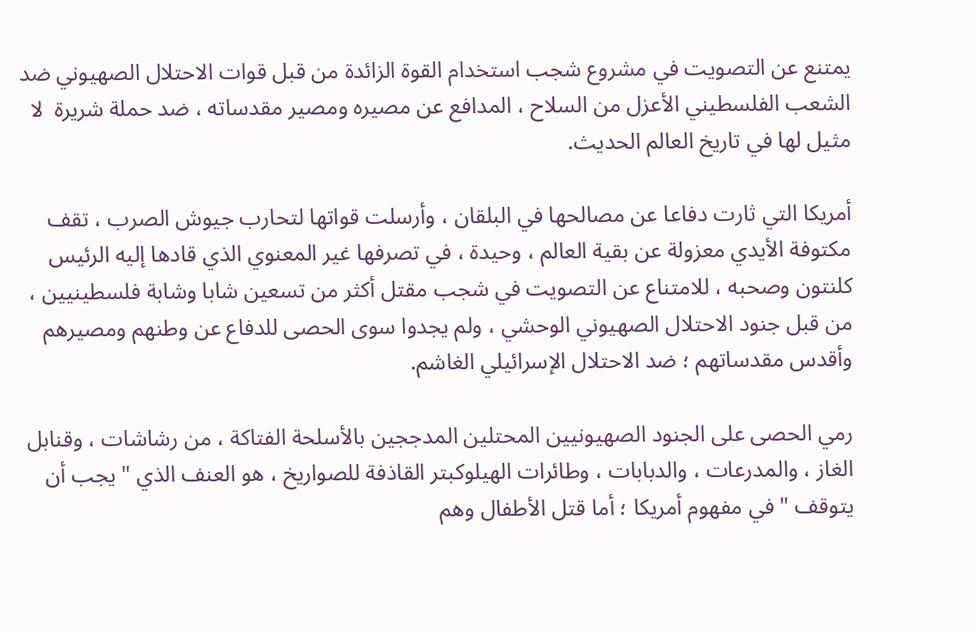يمتنع عن التصويت في مشروع شجب استخدام القوة الزائدة من قبل قوات الاحتلال الصهيوني ضد الشعب الفلسطيني الأعزل من السلاح ، المدافع عن مصيره ومصير مقدساته ، ضد حملة شريرة  لا مثيل لها في تاريخ العالم الحديث.

أمريكا التي ثارت دفاعا عن مصالحها في البلقان ، وأرسلت قواتها لتحارب جيوش الصرب ، تقف مكتوفة الأيدي معزولة عن بقية العالم ، وحيدة ، في تصرفها غير المعنوي الذي قادها إليه الرئيس كلنتون وصحبه ، للامتناع عن التصويت في شجب مقتل أكثر من تسعين شابا وشابة فلسطينيين ، من قبل جنود الاحتلال الصهيوني الوحشي ، ولم يجدوا سوى الحصى للدفاع عن وطنهم ومصيرهم  وأقدس مقدساتهم ؛ ضد الاحتلال الإسرائيلي الغاشم.

رمي الحصى على الجنود الصهيونيين المحتلين المدججين بالأسلحة الفتاكة ، من رشاشات ، وقنابل الغاز ، والمدرعات ، والدبابات ، وطائرات الهيلوكبتر القاذفة للصواريخ ، هو العنف الذي " يجب أن يتوقف " في مفهوم أمريكا ؛ أما قتل الأطفال وهم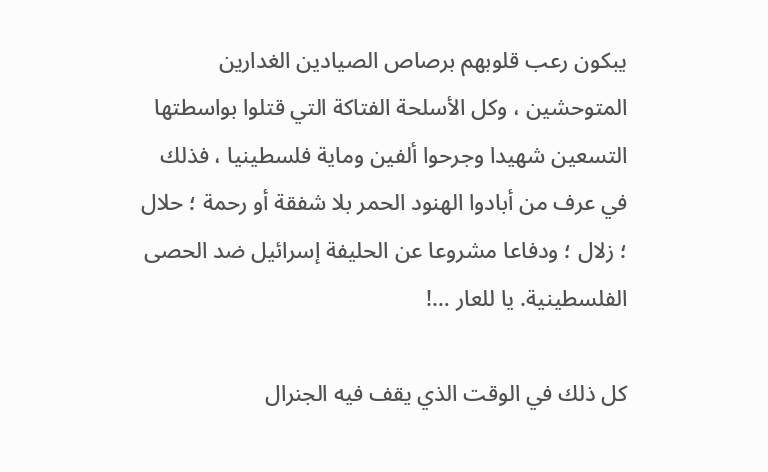يبكون رعب قلوبهم برصاص الصيادين الغدارين  المتوحشين ، وكل الأسلحة الفتاكة التي قتلوا بواسطتها التسعين شهيدا وجرحوا ألفين وماية فلسطينيا ، فذلك في عرف من أبادوا الهنود الحمر بلا شفقة أو رحمة ؛ حلال ؛ زلال ؛ ودفاعا مشروعا عن الحليفة إسرائيل ضد الحصى الفلسطينية. يا للعار …!

كل ذلك في الوقت الذي يقف فيه الجنرال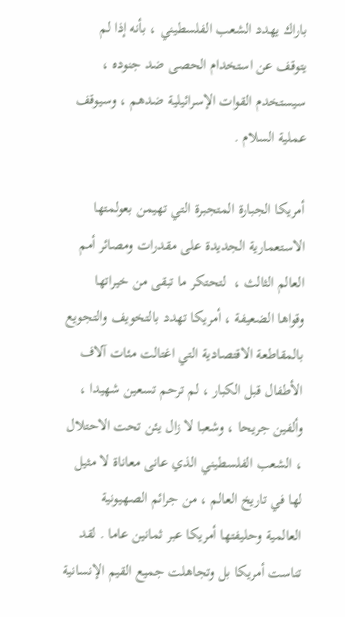باراك يهدد الشعب الفلسطيني ، بأنه إذا لم يتوقف عن استخدام الحصى ضد جنوده ، سيستخدم القوات الإسرائيلية ضدهم ، وسيوقف عملية السلام .

أمريكا الجبارة المتجبرة التي تهيمن بعولمتها الاستعمارية الجديدة على مقدرات ومصائر أمم العالم الثالث ،  لتحتكر ما تبقى من خيراتها وقواها الضعيفة ، أمريكا تهدد بالتخويف والتجويع  بالمقاطعة الاقتصادية التي اغتالت مئات آلاف الأطفال قبل الكبار ، لم ترحم تسعين شهيدا ، وألفين جريحا ، وشعبا لا زال يئن تحت الاحتلال ، الشعب الفلسطيني الذي عانى معاناة لا مثيل لها في تاريخ العالم ، من جرائم الصهيونية العالمية وحليفتها أمريكا عبر ثمانين عاما . لقد تناست أمريكا بل وتجاهلت جميع القيم الإنسانية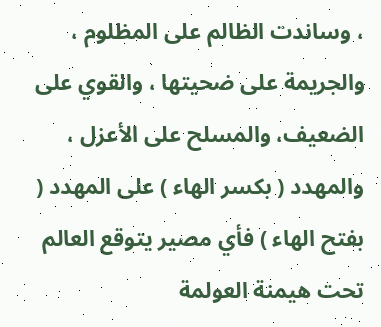، وساندت الظالم على المظلوم ، والجريمة على ضحيتها ، والقوي على الضعيف، والمسلح على الأعزل ، والمهدد ( بكسر الهاء ) على المهدد ( بفتح الهاء ) فأي مصير يتوقع العالم تحت هيمنة العولمة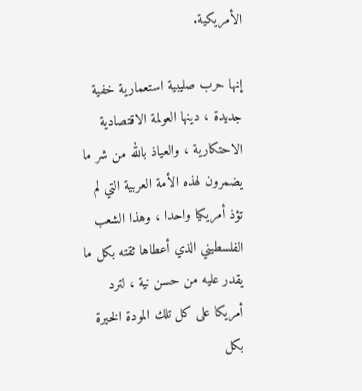الأمريكية.

إنها حرب صليبية استعمارية خفية جديدة ، دينها العولمة الاقتصادية الاحتكارية ، والعياذ بالله من شر ما يضمرون لهذه الأمة العربية التي لم تؤذ أمريكيا واحدا ، وهذا الشعب الفلسطيني الذي أعطاها ثقته بكل ما يقدر عليه من حسن نية ، لترد  أمريكا على كل تلك المودة الخيرة بكل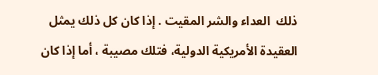ذلك  العداء والشر المقيت . إذا كان كل ذلك يمثل العقيدة الأمريكية الدولية، فتلك مصيبة ، أما إذا كان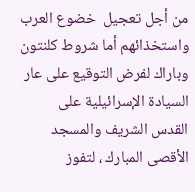من أجل تعجيل  خضوع العرب واستخذائهم أما شروط كلنتون وباراك لفرض التوقيع على عار السيادة الإسرائيلية على القدس الشريف والمسجد الأقصى المبارك ، لتفوز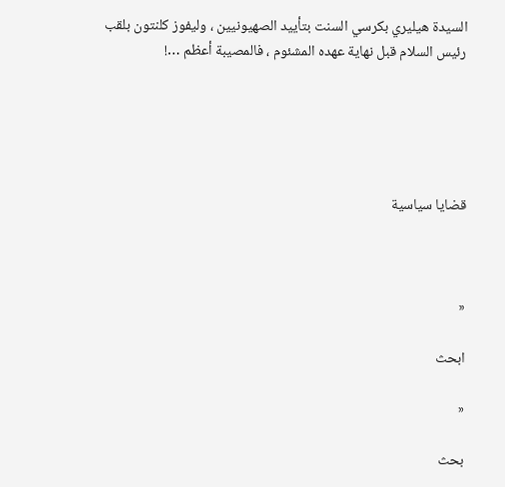السيدة هيليري بكرسي السنت بتأييد الصهيونيين ، وليفوز كلنتون بلقب رئيس السلام قبل نهاية عهده المشئوم ، فالمصيبة أعظم …!





قضايا سياسية



«

ابحث

«

بحث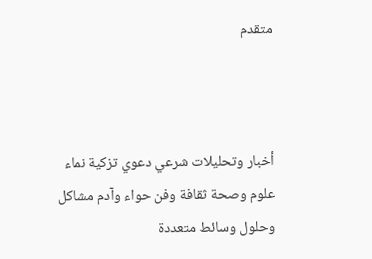متقدم



أخبار وتحليلات شرعي دعوي تزكية نماء علوم وصحة ثقافة وفن حواء وآدم مشاكل وحلول وسائط متعددة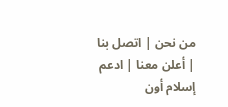من نحن | اتصل بنا | أعلن معنا | ادعم إسلام أون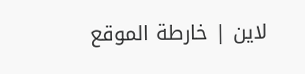لاين | خارطة الموقع